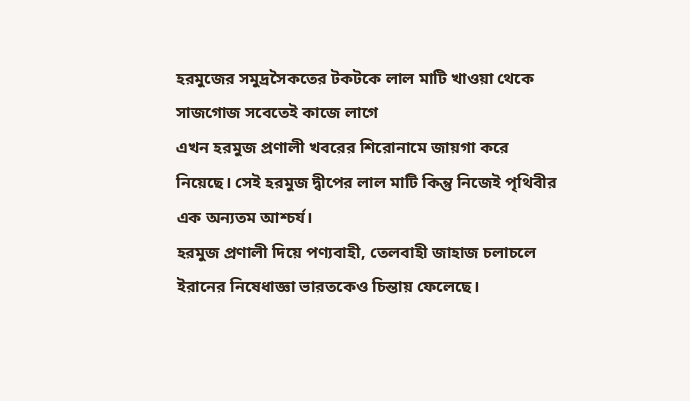হরমুজের সমুদ্রসৈকতের টকটকে লাল মাটি খাওয়া থেকে সাজগোজ সবেতেই কাজে লাগে
এখন হরমুজ প্রণালী খবরের শিরোনামে জায়গা করে নিয়েছে। সেই হরমুজ দ্বীপের লাল মাটি কিন্তু নিজেই পৃথিবীর এক অন্যতম আশ্চর্য।
হরমুজ প্রণালী দিয়ে পণ্যবাহী, তেলবাহী জাহাজ চলাচলে ইরানের নিষেধাজ্ঞা ভারতকেও চিন্তায় ফেলেছে।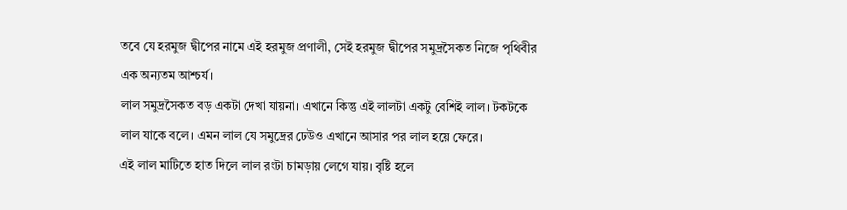তবে যে হরমুজ দ্বীপের নামে এই হরমুজ প্রণালী, সেই হরমুজ দ্বীপের সমুদ্রসৈকত নিজে পৃথিবীর এক অন্যতম আশ্চর্য।
লাল সমুদ্রসৈকত বড় একটা দেখা যায়না। এখানে কিন্তু এই লালটা একটু বেশিই লাল। টকটকে লাল যাকে বলে। এমন লাল যে সমুদ্রের ঢেউও এখানে আসার পর লাল হয়ে ফেরে।
এই লাল মাটিতে হাত দিলে লাল রংটা চামড়ায় লেগে যায়। বৃষ্টি হলে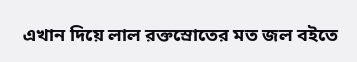এখান দিয়ে লাল রক্তস্রোতের মত জল বইতে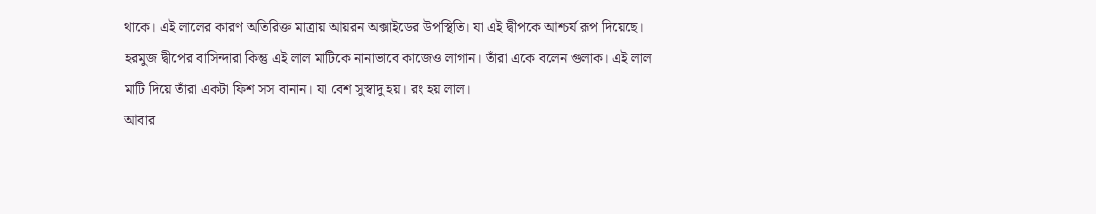থাকে। এই লালের কারণ অতিরিক্ত মাত্রায় আয়রন অক্সাইডের উপস্থিতি। যা এই দ্বীপকে আশ্চর্য রূপ দিয়েছে।
হরমুজ দ্বীপের বাসিন্দারা কিন্তু এই লাল মাটিকে নানাভাবে কাজেও লাগান। তাঁরা একে বলেন গুলাক। এই লাল মাটি দিয়ে তাঁরা একটা ফিশ সস বানান। যা বেশ সুস্বাদু হয়। রং হয় লাল।
আবার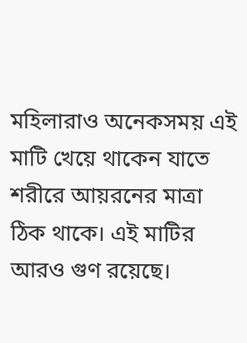মহিলারাও অনেকসময় এই মাটি খেয়ে থাকেন যাতে শরীরে আয়রনের মাত্রা ঠিক থাকে। এই মাটির আরও গুণ রয়েছে।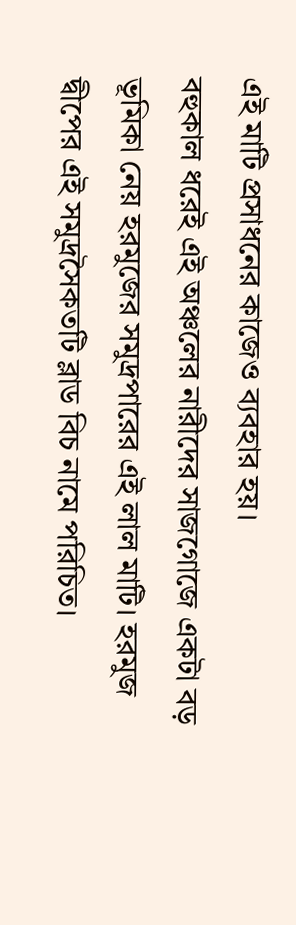এই মাটি প্রসাধনের কাজেও ব্যবহার হয়।
বহুকাল ধরেই এই অঞ্চলের নারীদের সাজগোজে একটা বড় ভূমিকা নেয় হরমুজের সমুদ্রপারের এই লাল মাটি। হরমুজ দ্বীপের এই সমুদ্রসৈকতটি ব্লাড বিচ নামে পরিচিত।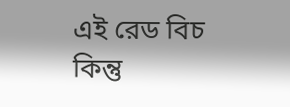এই রেড বিচ কিন্তু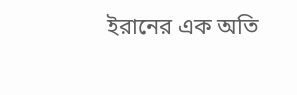ইরানের এক অতি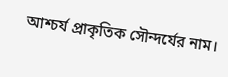আশ্চর্য প্রাকৃতিক সৌন্দর্যের নাম।